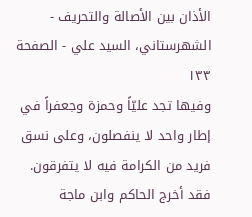الأذان بين الأصالة والتحريف - الشهرستاني، السيد علي - الصفحة ١٣٣
وفيها تجد عليّاً وحمزة وجعفراً في إطار واحد لا ينفصلون، وعلى نسق فريد من الكرامة فيه لا يتفرقون.
فقد أخرج الحاكم وابن ماجة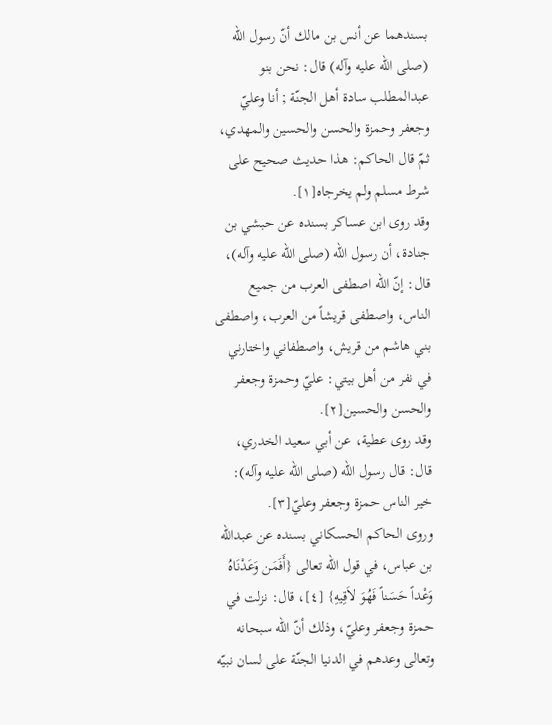بسندهما عن أنس بن مالك أنّ رسول الله (صلى الله عليه وآله) قال: نحن بنو عبدالمطلب سادة أهل الجنّة ; أنا وعليّ وجعفر وحمزة والحسن والحسين والمهدي، ثمّ قال الحاكم: هذا حديث صحيح على شرط مسلم ولم يخرجاه[١].
وقد روى ابن عساكر بسنده عن حبشي بن جنادة، أن رسول الله (صلى الله عليه وآله)، قال: إنّ الله اصطفى العرب من جميع الناس، واصطفى قريشاً من العرب، واصطفى بني هاشم من قريش، واصطفاني واختارني في نفر من أهل بيتي: عليّ وحمزة وجعفر والحسن والحسين[٢].
وقد روى عطية، عن أبي سعيد الخدري، قال: قال رسول الله (صلى الله عليه وآله): خير الناس حمزة وجعفر وعليّ[٣].
وروى الحاكم الحسكاني بسنده عن عبدالله بن عباس، في قول الله تعالى {أَفَمَن وَعَدْنَاهُ وَعْداً حَسَناً فَهُوَ لاَقِيهِ} [٤]، قال: نزلت في حمزة وجعفر وعليّ، وذلك أنّ الله سبحانه وتعالى وعدهم في الدنيا الجنّة على لسان نبيّه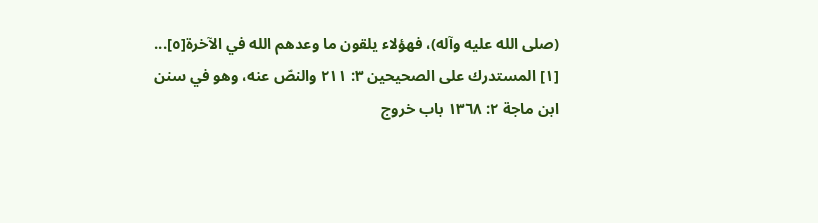(صلى الله عليه وآله)، فهؤلاء يلقون ما وعدهم الله في الآخرة[٥]...
[١] المستدرك على الصحيحين ٣: ٢١١ والنصّ عنه، وهو في سنن ابن ماجة ٢: ١٣٦٨ باب خروج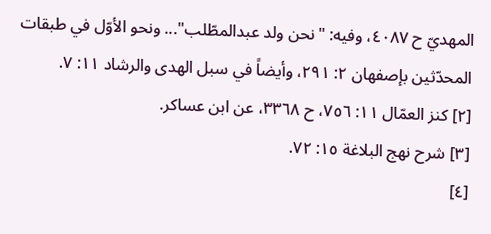المهديّ ح ٤٠٨٧، وفيه: "نحن ولد عبدالمطّلب"... ونحو الأوّل في طبقات المحدّثين بإصفهان ٢: ٢٩١، وأيضاً في سبل الهدى والرشاد ١١: ٧.
[٢] كنز العمّال ١١: ٧٥٦، ح ٣٣٦٨، عن ابن عساكر.
[٣] شرح نهج البلاغة ١٥: ٧٢.
[٤]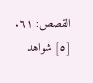القصص: ٦١.
[٥] شواهد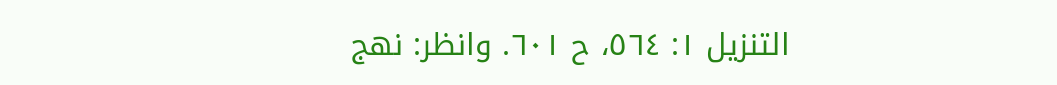التنزيل ١: ٥٦٤، ح ٦٠١. وانظر: نهج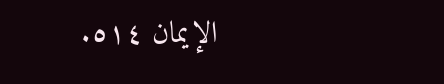الإيمان ٥١٤.